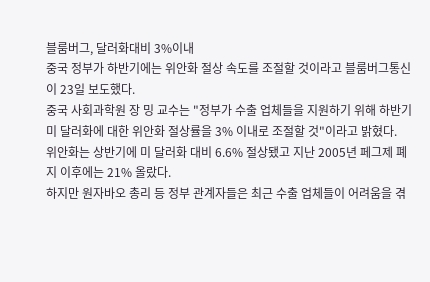블룸버그, 달러화대비 3%이내
중국 정부가 하반기에는 위안화 절상 속도를 조절할 것이라고 블룸버그통신이 23일 보도했다.
중국 사회과학원 장 밍 교수는 "정부가 수출 업체들을 지원하기 위해 하반기 미 달러화에 대한 위안화 절상률을 3% 이내로 조절할 것"이라고 밝혔다.
위안화는 상반기에 미 달러화 대비 6.6% 절상됐고 지난 2005년 페그제 폐지 이후에는 21% 올랐다.
하지만 원자바오 총리 등 정부 관계자들은 최근 수출 업체들이 어려움을 겪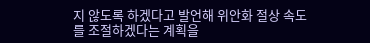지 않도록 하겠다고 발언해 위안화 절상 속도를 조절하겠다는 계획을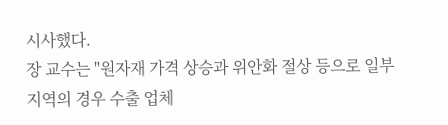시사했다.
장 교수는 "원자재 가격 상승과 위안화 절상 등으로 일부 지역의 경우 수출 업체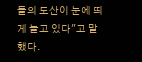들의 도산이 눈에 띄게 늘고 있다"고 말했다.